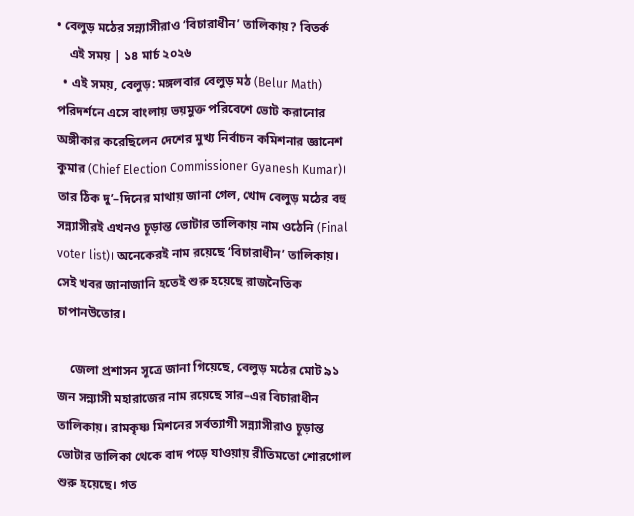• বেলুড় মঠের সন্ন্যাসীরাও ‘বিচারাধীন’ তালিকায়? বিতর্ক
    এই সময় | ১৪ মার্চ ২০২৬
  • এই সময়, বেলুড়: মঙ্গলবার বেলুড় মঠ (Belur Math) পরিদর্শনে এসে বাংলায় ভয়মুক্ত পরিবেশে ভোট করানোর অঙ্গীকার করেছিলেন দেশের মুখ্য নির্বাচন কমিশনার জ্ঞানেশ কুমার (Chief Election Commissioner Gyanesh Kumar)। তার ঠিক দু’–দিনের মাথায় জানা গেল, খোদ বেলুড় মঠের বহু সন্ন্যাসীরই এখনও চূড়ান্ত ভোটার তালিকায় নাম ওঠেনি (Final voter list)। অনেকেরই নাম রয়েছে ‘বিচারাধীন’ তালিকায়। সেই খবর জানাজানি হতেই শুরু হয়েছে রাজনৈতিক চাপানউতোর।

    জেলা প্রশাসন সূত্রে জানা গিয়েছে, বেলুড় মঠের মোট ৯১ জন সন্ন্যাসী মহারাজের নাম রয়েছে সার–এর বিচারাধীন তালিকায়। রামকৃষ্ণ মিশনের সর্বত্যাগী সন্ন্যাসীরাও চূড়ান্ত ভোটার তালিকা থেকে বাদ পড়ে যাওয়ায় রীতিমতো শোরগোল শুরু হয়েছে। গত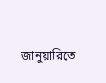জানুয়ারিতে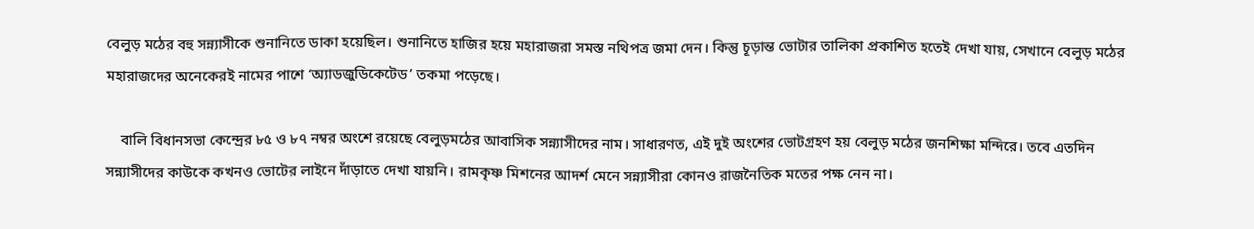বেলুড় মঠের বহু সন্ন্যাসীকে শুনানিতে ডাকা হয়েছিল। শুনানিতে হাজির হয়ে মহারাজরা সমস্ত নথিপত্র জমা দেন। কিন্তু চূড়ান্ত ভোটার তালিকা প্রকাশিত হতেই দেখা যায়, সেখানে বেলুড় মঠের মহারাজদের অনেকেরই নামের পাশে ‘অ্যাডজুডিকেটেড’ তকমা পড়েছে।

    বালি বিধানসভা কেন্দ্রের ৮৫ ও ৮৭ নম্বর অংশে রয়েছে বেলুড়মঠের আবাসিক সন্ন্যাসীদের নাম। সাধারণত, এই দুই অংশের ভোটগ্রহণ হয় বেলুড় মঠের জনশিক্ষা মন্দিরে। তবে এতদিন সন্ন্যাসীদের কাউকে কখনও ভোটের লাইনে দাঁড়াতে দেখা যায়নি। রামকৃষ্ণ মিশনের আদর্শ মেনে সন্ন্যাসীরা কোনও রাজনৈতিক মতের পক্ষ নেন না।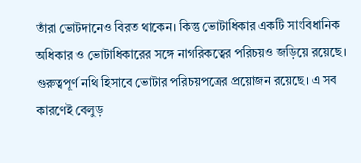তাঁরা ভোটদানেও বিরত থাকেন। কিন্তু ভোটাধিকার একটি সাংবিধানিক অধিকার ও ভোটাধিকারের সঙ্গে নাগরিকত্বের পরিচয়ও জড়িয়ে রয়েছে। গুরুত্বপূর্ণ নথি হিসাবে ভোটার পরিচয়পত্রের প্রয়োজন রয়েছে। এ সব কারণেই বেলুড়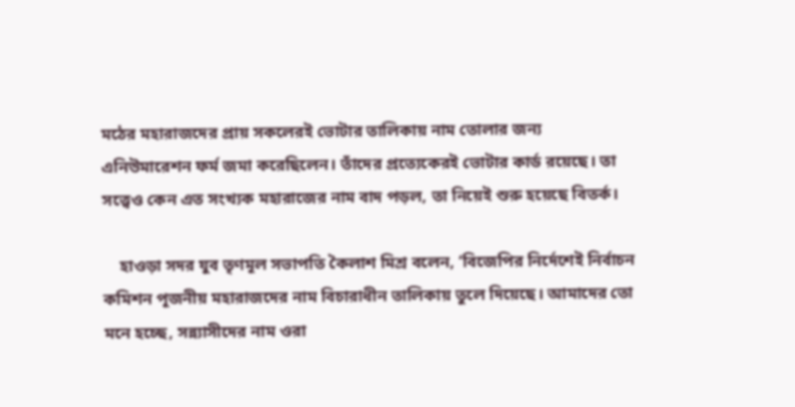মঠের মহারাজদের প্রায় সকলেরই ভোটার তালিকায় নাম তোলার জন্য এনিউমারেশন ফর্ম জমা করেছিলেন। তাঁদের প্রত্যেকেরই ভোটার কার্ড রয়েছে। তা সত্ত্বেও কেন এত সংখ্যক মহারাজের নাম বাদ পড়ল, তা নিয়েই শুরু হয়েছে বিতর্ক।

    হাওড়া সদর যুব তৃণমূল সভাপতি কৈলাশ মিশ্র বলেন, ‘বিজেপির নির্দেশেই নির্বাচন কমিশন পূজনীয় মহারাজদের নাম বিচারাধীন তালিকায় তুলে দিয়েছে। আমাদের তো মনে হচ্ছে, সন্ন্যাসীদের নাম ওরা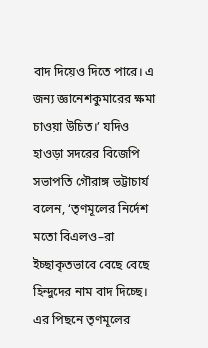বাদ দিয়েও দিতে পারে। এ জন্য জ্ঞানেশকুমারের ক্ষমা চাওয়া উচিত।’ যদিও হাওড়া সদরের বিজেপি সভাপতি গৌরাঙ্গ ভট্টাচার্য বলেন, ‘তৃণমূলের নির্দেশ মতো বিএলও–রা ইচ্ছাকৃতভাবে বেছে বেছে হিন্দুদের নাম বাদ দিচ্ছে। এর পিছনে তৃণমূলের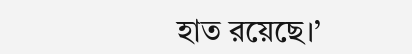হাত রয়েছে।’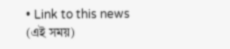• Link to this news (এই সময়)